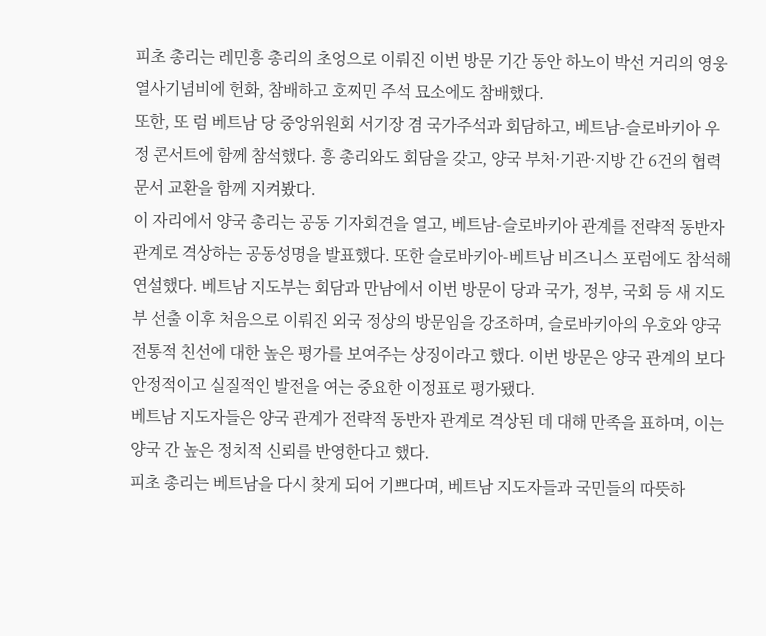피초 총리는 레민흥 총리의 초엉으로 이뤄진 이번 방문 기간 동안 하노이 박선 거리의 영웅열사기념비에 헌화, 참배하고 호찌민 주석 묘소에도 참배했다.
또한, 또 럼 베트남 당 중앙위원회 서기장 겸 국가주석과 회담하고, 베트남-슬로바키아 우정 콘서트에 함께 참석했다. 흥 총리와도 회담을 갖고, 양국 부처·기관·지방 간 6건의 협력 문서 교환을 함께 지켜봤다.
이 자리에서 양국 총리는 공동 기자회견을 열고, 베트남-슬로바키아 관계를 전략적 동반자 관계로 격상하는 공동성명을 발표했다. 또한 슬로바키아-베트남 비즈니스 포럼에도 참석해 연설했다. 베트남 지도부는 회담과 만남에서 이번 방문이 당과 국가, 정부, 국회 등 새 지도부 선출 이후 처음으로 이뤄진 외국 정상의 방문임을 강조하며, 슬로바키아의 우호와 양국 전통적 친선에 대한 높은 평가를 보여주는 상징이라고 했다. 이번 방문은 양국 관계의 보다 안정적이고 실질적인 발전을 여는 중요한 이정표로 평가됐다.
베트남 지도자들은 양국 관계가 전략적 동반자 관계로 격상된 데 대해 만족을 표하며, 이는 양국 간 높은 정치적 신뢰를 반영한다고 했다.
피초 총리는 베트남을 다시 찾게 되어 기쁘다며, 베트남 지도자들과 국민들의 따뜻하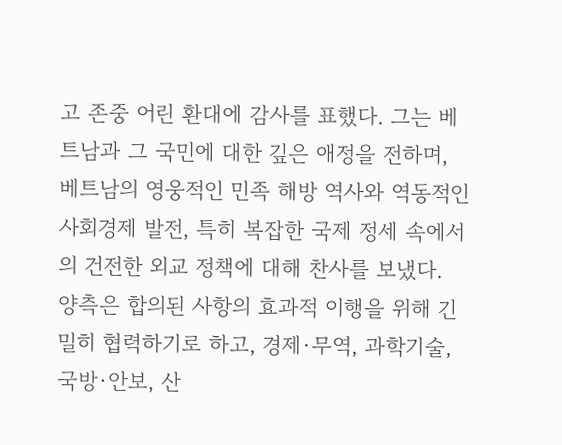고 존중 어린 환대에 감사를 표했다. 그는 베트남과 그 국민에 대한 깊은 애정을 전하며, 베트남의 영웅적인 민족 해방 역사와 역동적인 사회경제 발전, 특히 복잡한 국제 정세 속에서의 건전한 외교 정책에 대해 찬사를 보냈다.
양측은 합의된 사항의 효과적 이행을 위해 긴밀히 협력하기로 하고, 경제·무역, 과학기술, 국방·안보, 산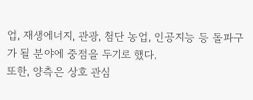업, 재생에너지, 관광, 첨단 농업, 인공지능 등 돌파구가 될 분야에 중점을 두기로 했다.
또한, 양측은 상호 관심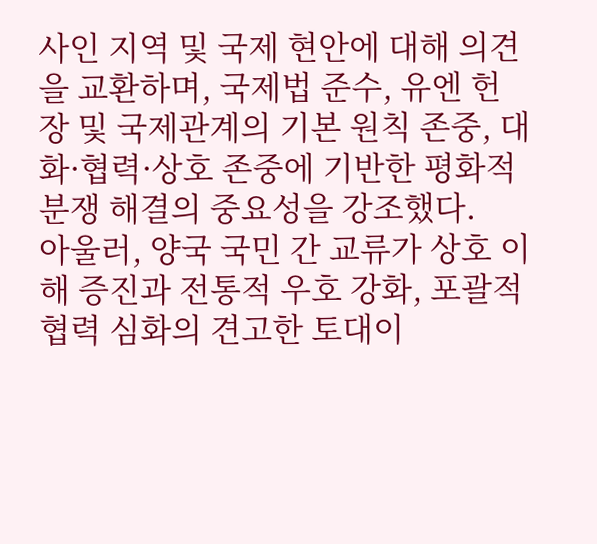사인 지역 및 국제 현안에 대해 의견을 교환하며, 국제법 준수, 유엔 헌장 및 국제관계의 기본 원칙 존중, 대화·협력·상호 존중에 기반한 평화적 분쟁 해결의 중요성을 강조했다.
아울러, 양국 국민 간 교류가 상호 이해 증진과 전통적 우호 강화, 포괄적 협력 심화의 견고한 토대이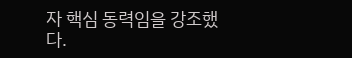자 핵심 동력임을 강조했다.